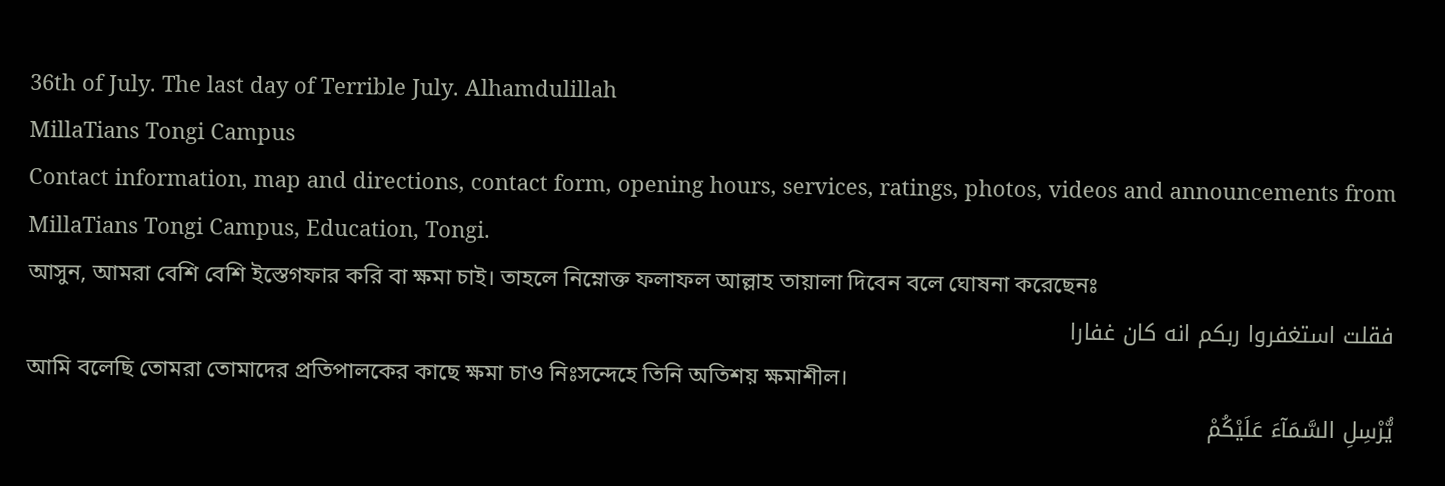36th of July. The last day of Terrible July. Alhamdulillah
MillaTians Tongi Campus
Contact information, map and directions, contact form, opening hours, services, ratings, photos, videos and announcements from MillaTians Tongi Campus, Education, Tongi.
আসুন, আমরা বেশি বেশি ইস্তেগফার করি বা ক্ষমা চাই। তাহলে নিম্নোক্ত ফলাফল আল্লাহ তায়ালা দিবেন বলে ঘোষনা করেছেনঃ
فقلت استغفروا ربكم انه كان غفارا
আমি বলেছি তোমরা তোমাদের প্রতিপালকের কাছে ক্ষমা চাও নিঃসন্দেহে তিনি অতিশয় ক্ষমাশীল।
یُّرْسِلِ السَّمَآءَ عَلَیْكُمْ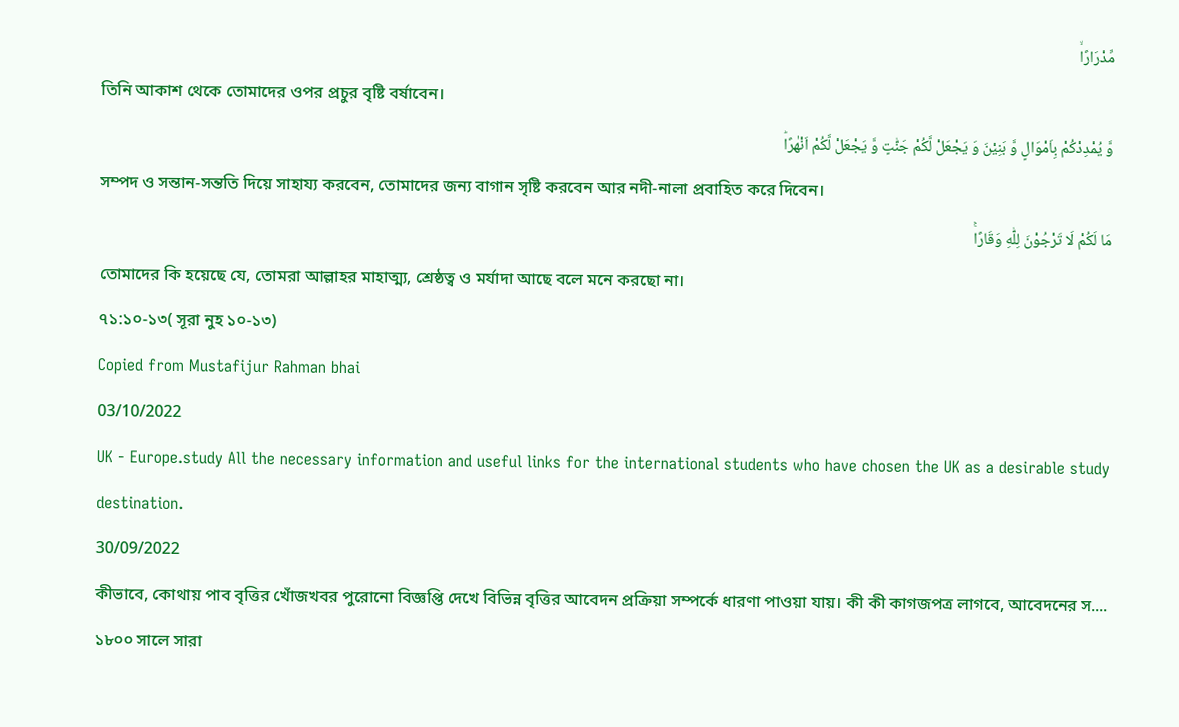مِّدْرَارًاۙ
তিনি আকাশ থেকে তোমাদের ওপর প্রচুর বৃষ্টি বর্ষাবেন।
وَّ یُمْدِدْكُمْ بِاَمْوَالٍ وَّ بَنِیْنَ وَ یَجْعَلْ لَّكُمْ جَنّٰتٍ وَّ یَجْعَلْ لَّكُمْ اَنْهٰرًاؕ
সম্পদ ও সন্তান-সন্ততি দিয়ে সাহায্য করবেন, তোমাদের জন্য বাগান সৃষ্টি করবেন আর নদী-নালা প্রবাহিত করে দিবেন।
مَا لَكُمْ لَا تَرْجُوْنَ لِلّٰهِ وَقَارًاۚ
তোমাদের কি হয়েছে যে, তোমরা আল্লাহর মাহাত্ম্য, শ্রেষ্ঠত্ব ও মর্যাদা আছে বলে মনে করছো না।
৭১:১০-১৩( সূরা নুহ ১০-১৩)
Copied from Mustafijur Rahman bhai
03/10/2022
UK - Europe.study All the necessary information and useful links for the international students who have chosen the UK as a desirable study destination.
30/09/2022
কীভাবে, কোথায় পাব বৃত্তির খোঁজখবর পুরোনো বিজ্ঞপ্তি দেখে বিভিন্ন বৃত্তির আবেদন প্রক্রিয়া সম্পর্কে ধারণা পাওয়া যায়। কী কী কাগজপত্র লাগবে, আবেদনের স....
১৮০০ সালে সারা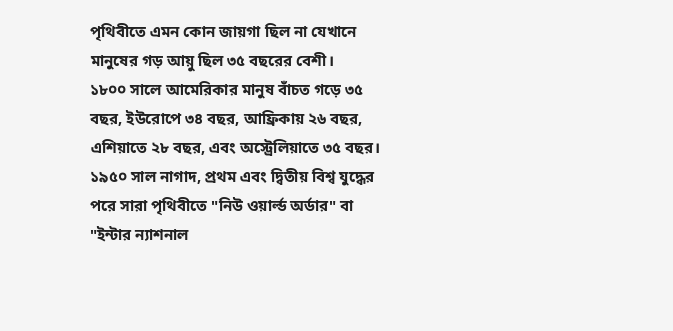পৃথিবীতে এমন কোন জায়গা ছিল না যেখানে মানুষের গড় আয়ু ছিল ৩৫ বছরের বেশী।
১৮০০ সালে আমেরিকার মানুষ বাঁচত গড়ে ৩৫ বছর, ইউরোপে ৩৪ বছর, আফ্রিকায় ২৬ বছর, এশিয়াতে ২৮ বছর, এবং অস্ট্রেলিয়াতে ৩৫ বছর।
১৯৫০ সাল নাগাদ, প্রথম এবং দ্বিতীয় বিশ্ব যুদ্ধের পরে সারা পৃথিবীতে "নিউ ওয়ার্ল্ড অর্ডার" বা "ইন্টার ন্যাশনাল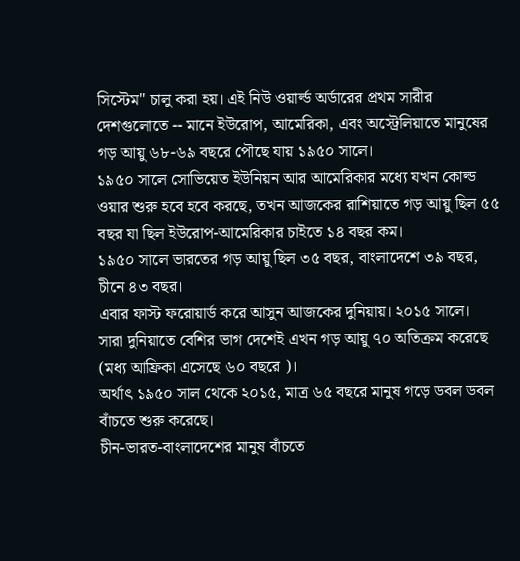সিস্টেম" চালু করা হয়। এই নিউ ওয়ার্ল্ড অর্ডারের প্রথম সারীর দেশগুলোতে -- মানে ইউরোপ, আমেরিকা, এবং অস্ট্রেলিয়াতে মানুষের গড় আয়ু ৬৮-৬৯ বছরে পৌছে যায় ১৯৫০ সালে।
১৯৫০ সালে সোভিয়েত ইউনিয়ন আর আমেরিকার মধ্যে যখন কোল্ড ওয়ার শুরু হবে হবে করছে, তখন আজকের রাশিয়াতে গড় আয়ু ছিল ৫৫ বছর যা ছিল ইউরোপ-আমেরিকার চাইতে ১৪ বছর কম।
১৯৫০ সালে ভারতের গড় আয়ু ছিল ৩৫ বছর, বাংলাদেশে ৩৯ বছর, চীনে ৪৩ বছর।
এবার ফাস্ট ফরোয়ার্ড করে আসুন আজকের দুনিয়ায়। ২০১৫ সালে।
সারা দুনিয়াতে বেশির ভাগ দেশেই এখন গড় আয়ু ৭০ অতিক্রম করেছে (মধ্য আফ্রিকা এসেছে ৬০ বছরে )।
অর্থাৎ ১৯৫০ সাল থেকে ২০১৫, মাত্র ৬৫ বছরে মানুষ গড়ে ডবল ডবল বাঁচতে শুরু করেছে।
চীন-ভারত-বাংলাদেশের মানুষ বাঁচতে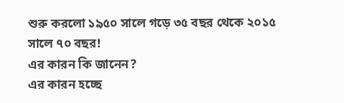শুরু করলো ১৯৫০ সালে গড়ে ৩৫ বছর থেকে ২০১৫ সালে ৭০ বছর!
এর কারন কি জানেন?
এর কারন হচ্ছে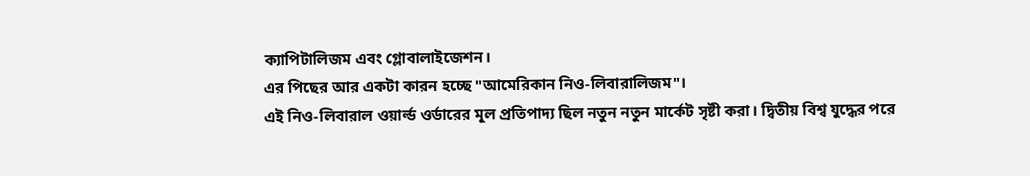ক্যাপিটালিজম এবং গ্লোবালাইজেশন।
এর পিছের আর একটা কারন হচ্ছে "আমেরিকান নিও-লিবারালিজম"।
এই নিও-লিবারাল ওয়ার্ল্ড ওর্ডারের মূল প্রতিপাদ্য ছিল নতুন নতুন মার্কেট সৃষ্টী করা। দ্বিতীয় বিশ্ব যুদ্ধের পরে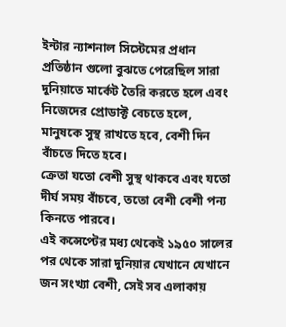ইন্টার ন্যাশনাল সিস্টেমের প্রধান প্রতিষ্ঠান গুলো বুঝতে পেরেছিল সারা দুনিয়াতে মার্কেট তৈরি করতে হলে এবং নিজেদের প্রোডাক্ট বেচতে হলে, মানুষকে সুস্থ রাখতে হবে, বেশী দিন বাঁচতে দিতে হবে।
ক্রেতা যতো বেশী সুস্থ থাকবে এবং যতো দীর্ঘ সময় বাঁচবে, ততো বেশী বেশী পন্য কিনতে পারবে।
এই কন্সেপ্টের মধ্য থেকেই ১৯৫০ সালের পর থেকে সারা দুনিয়ার যেখানে যেখানে জন সংখ্যা বেশী, সেই সব এলাকায়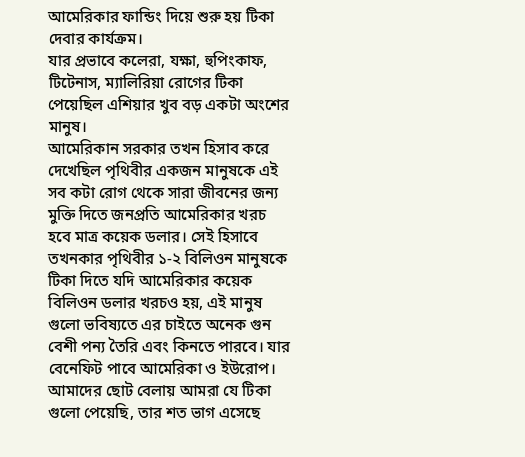আমেরিকার ফান্ডিং দিয়ে শুরু হয় টিকা দেবার কার্যক্রম।
যার প্রভাবে কলেরা, যক্ষা, হুপিংকাফ, টিটেনাস, ম্যালিরিয়া রোগের টিকা পেয়েছিল এশিয়ার খুব বড় একটা অংশের মানুষ।
আমেরিকান সরকার তখন হিসাব করে দেখেছিল পৃথিবীর একজন মানুষকে এই সব কটা রোগ থেকে সারা জীবনের জন্য মুক্তি দিতে জনপ্রতি আমেরিকার খরচ হবে মাত্র কয়েক ডলার। সেই হিসাবে তখনকার পৃথিবীর ১-২ বিলিওন মানুষকে টিকা দিতে যদি আমেরিকার কয়েক বিলিওন ডলার খরচও হয়, এই মানুষ গুলো ভবিষ্যতে এর চাইতে অনেক গুন বেশী পন্য তৈরি এবং কিনতে পারবে। যার বেনেফিট পাবে আমেরিকা ও ইউরোপ।
আমাদের ছোট বেলায় আমরা যে টিকা গুলো পেয়েছি, তার শত ভাগ এসেছে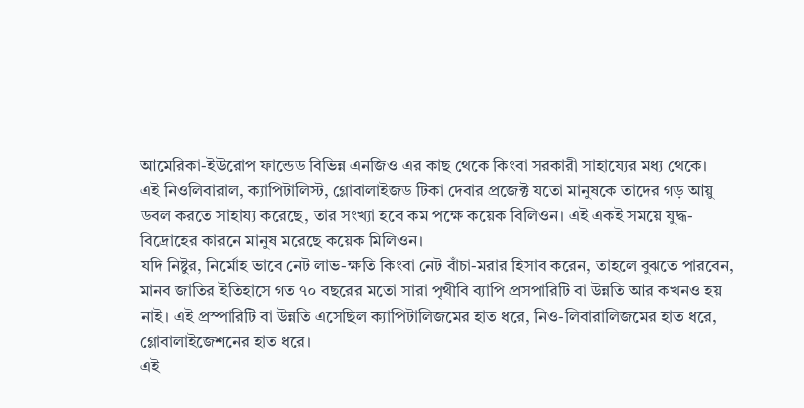আমেরিকা-ইউরোপ ফান্ডেড বিভিন্ন এনজিও এর কাছ থেকে কিংবা সরকারী সাহায্যের মধ্য থেকে।
এই নিওলিবারাল, ক্যাপিটালিস্ট, গ্লোবালাইজড টিকা দেবার প্রজেক্ট যতো মানুষকে তাদের গড় আয়ু ডবল করতে সাহায্য করেছে, তার সংখ্যা হবে কম পক্ষে কয়েক বিলিওন। এই একই সময়ে যুদ্ধ-বিদ্রোহের কারনে মানুষ মরেছে কয়েক মিলিওন।
যদি নিষ্টুর, নির্মোহ ভাবে নেট লাভ-ক্ষতি কিংবা নেট বাঁচা-মরার হিসাব করেন, তাহলে বুঝতে পারবেন, মানব জাতির ইতিহাসে গত ৭০ বছরের মতো সারা পৃথীবি ব্যাপি প্রসপারিটি বা উন্নতি আর কখনও হয় নাই। এই প্রস্পারিটি বা উন্নতি এসেছিল ক্যাপিটালিজমের হাত ধরে, নিও-লিবারালিজমের হাত ধরে, গ্লোবালাইজেশনের হাত ধরে।
এই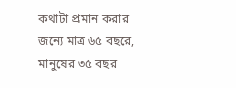কথাটা প্রমান করার জন্যে মাত্র ৬৫ বছরে, মানুষের ৩৫ বছর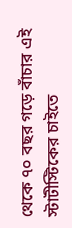থেকে ৭০ বছর গড়ে বাঁচার এই স্টাটীস্টিকের চাইতে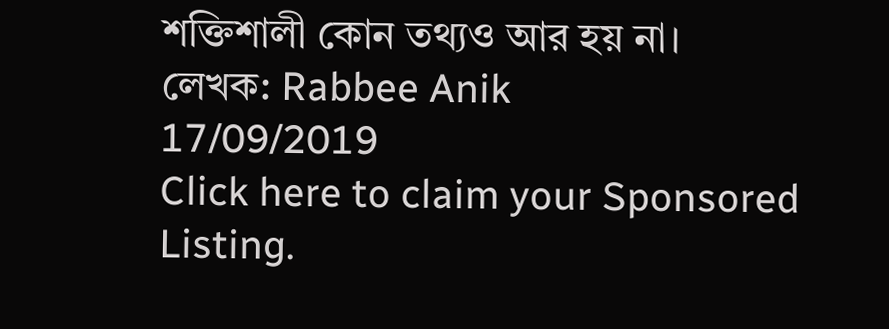শক্তিশালী কোন তথ্যও আর হয় না।
লেখক: Rabbee Anik
17/09/2019
Click here to claim your Sponsored Listing.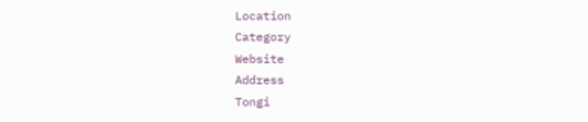Location
Category
Website
Address
Tongi